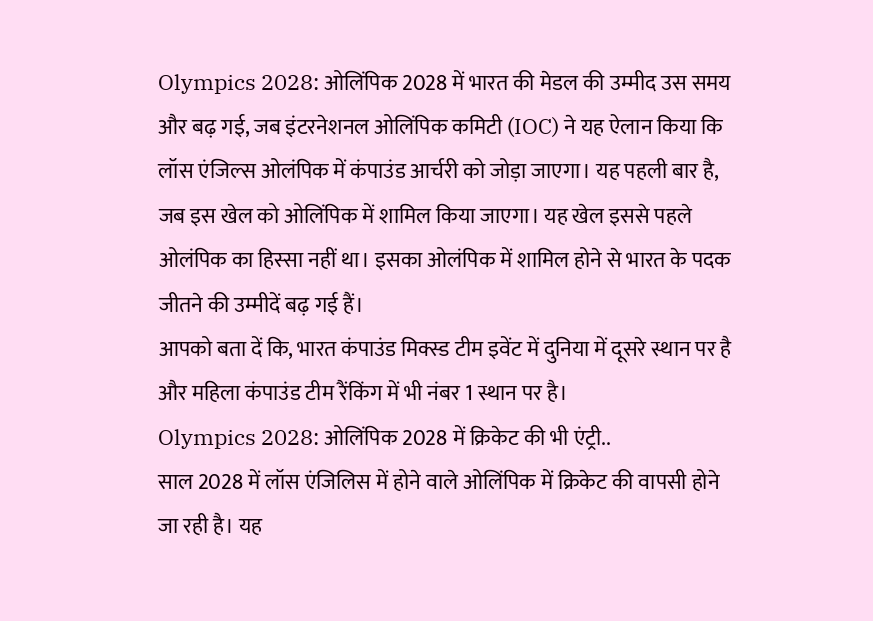Olympics 2028: ओलिंपिक 2028 में भारत की मेडल की उम्मीद उस समय और बढ़ गई, जब इंटरनेशनल ओलिंपिक कमिटी (IOC) ने यह ऐलान किया कि लॉस एंजिल्स ओलंपिक में कंपाउंड आर्चरी को जोड़ा जाएगा। यह पहली बार है, जब इस खेल को ओलिंपिक में शामिल किया जाएगा। यह खेल इससे पहले ओलंपिक का हिस्सा नहीं था। इसका ओलंपिक में शामिल होने से भारत के पदक जीतने की उम्मीदें बढ़ गई हैं।
आपको बता दें कि, भारत कंपाउंड मिक्स्ड टीम इवेंट में दुनिया में दूसरे स्थान पर है और महिला कंपाउंड टीम रैंकिंग में भी नंबर 1 स्थान पर है।
Olympics 2028: ओलिंपिक 2028 में क्रिकेट की भी एंट्री..
साल 2028 में लॉस एंजिलिस में होने वाले ओलिंपिक में क्रिकेट की वापसी होने जा रही है। यह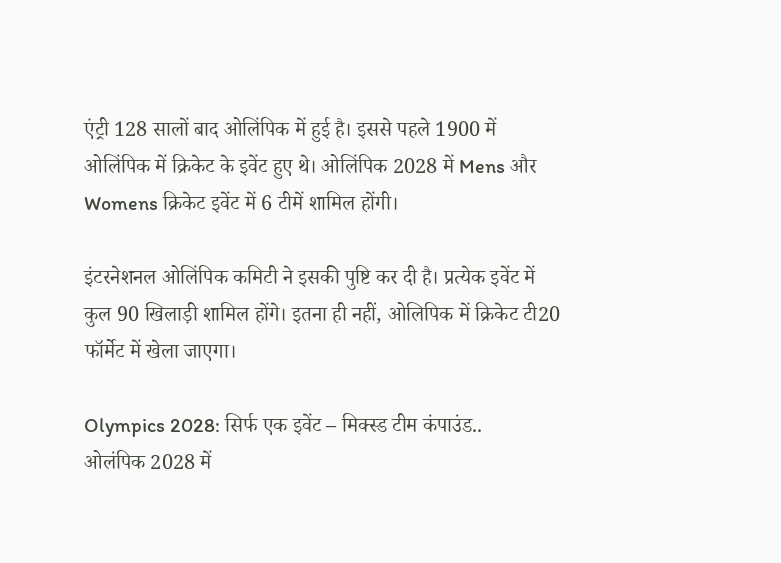एंट्री 128 सालों बाद ओलिंपिक में हुई है। इससे पहले 1900 में ओलिंपिक में क्रिकेट के इवेंट हुए थे। ओलिंपिक 2028 में Mens और Womens क्रिकेट इवेंट में 6 टीमें शामिल होंगी।

इंटरनेशनल ओलिंपिक कमिटी ने इसकी पुष्टि कर दी है। प्रत्येक इवेंट में कुल 90 खिलाड़ी शामिल होंगे। इतना ही नहीं, ओलिपिक में क्रिकेट टी20 फॉर्मेट में खेला जाएगा।

Olympics 2028: सिर्फ एक इवेंट – मिक्स्ड टीम कंपाउंड..
ओलंपिक 2028 में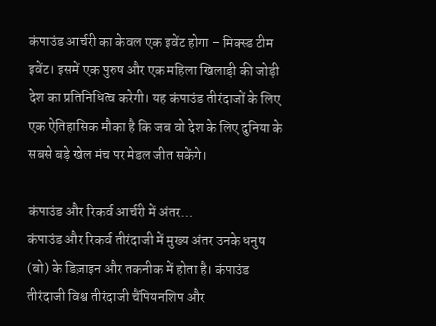कंपाउंड आर्चरी का केवल एक इवेंट होगा – मिक्स्ड टीम इवेंट। इसमें एक पुरुष और एक महिला खिलाड़ी की जोड़ी देश का प्रतिनिधित्व करेगी। यह कंपाउंड तीरंदाजों के लिए एक ऐतिहासिक मौका है कि जब वो देश के लिए दुनिया के सबसे बड़े खेल मंच पर मेडल जीत सकेंगे।

कंपाउंड और रिकर्व आर्चरी में अंतर…
कंपाउंड और रिकर्व तीरंदाजी में मुख्य अंतर उनके धनुष (बो) के डिज़ाइन और तकनीक में होता है। कंपाउंड तीरंदाजी विश्व तीरंदाजी चैंपियनशिप और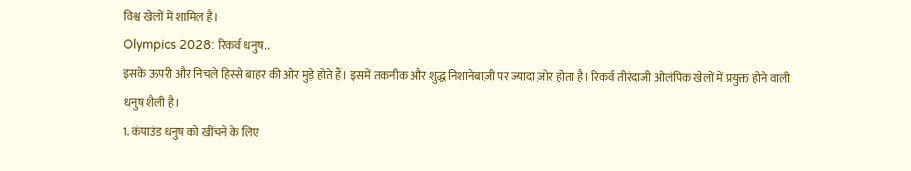विश्व खेलों में शामिल है।
Olympics 2028: रिकर्व धनुष..
इसके ऊपरी और निचले हिस्से बाहर की ओर मुड़े होते हैं। इसमें तकनीक और शुद्ध निशानेबाज़ी पर ज्यादा ज़ोर होता है। रिकर्व तीरंदाजी ओलंपिक खेलों में प्रयुक्त होने वाली धनुष शैली है।
1. कंपाउंड धनुष को खींचने के लिए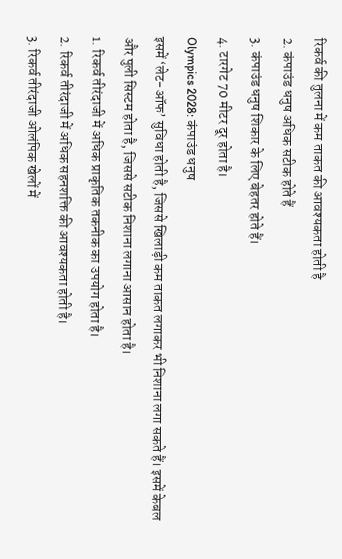रिकर्व की तुलना में कम ताकत की आवश्यकता होती है
2. कंपाउंड धनुष अधिक सटीक होते हैं
3. कंपाउंड धनुष शिकार के लिए बेहतर होते हैं।
4. टारगेट 70 मीटर दूर होता है।
Olympics 2028: कंपाउंड धनुष
इसमें ‘लेट-ऑफ’ सुविधा होती है, जिससे खिलाड़ी कम ताकत लगाकर भी निशाना लगा सकते हैं। इसमें केबल और पुली सिस्टम होता है, जिससे सटीक निशाना लगाना आसान होता है।
1. रिकर्व तीरंदाजी में अधिक प्राकृतिक तकनीक का उपयोग होता है।
2. रिकर्व तीरंदाजी में अधिक सहनशक्ति की आवश्यकता होती है।
3. रिकर्व तीरंदाजी ओलंपिक खेलों में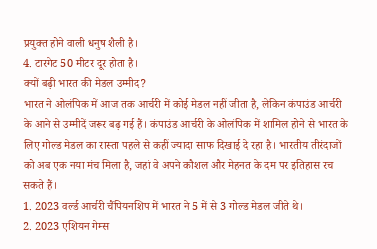प्रयुक्त होने वाली धनुष शैली है।
4. टारगेट 50 मीटर दूर होता है।
क्यों बढ़ी भारत की मेडल उम्मीद?
भारत ने ओलंपिक में आज तक आर्चरी में कोई मेडल नहीं जीता है, लेकिन कंपाउंड आर्चरी के आने से उम्मीदें जरूर बढ़ गई हैं। कंपाउंड आर्चरी के ओलंपिक में शामिल होने से भारत के लिए गोल्ड मेडल का रास्ता पहले से कहीं ज्यादा साफ दिखाई दे रहा है। भारतीय तीरंदाजों को अब एक नया मंच मिला है, जहां वे अपने कौशल और मेहनत के दम पर इतिहास रच सकते हैं।
1. 2023 वर्ल्ड आर्चरी चैंपियनशिप में भारत ने 5 में से 3 गोल्ड मेडल जीते थे।
2. 2023 एशियन गेम्स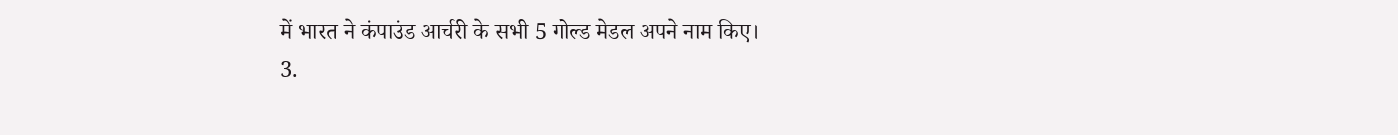में भारत ने कंपाउंड आर्चरी के सभी 5 गोल्ड मेडल अपने नाम किए।
3.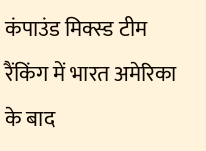कंपाउंड मिक्स्ड टीम रैंकिंग में भारत अमेरिका के बाद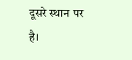दूसरे स्थान पर है।